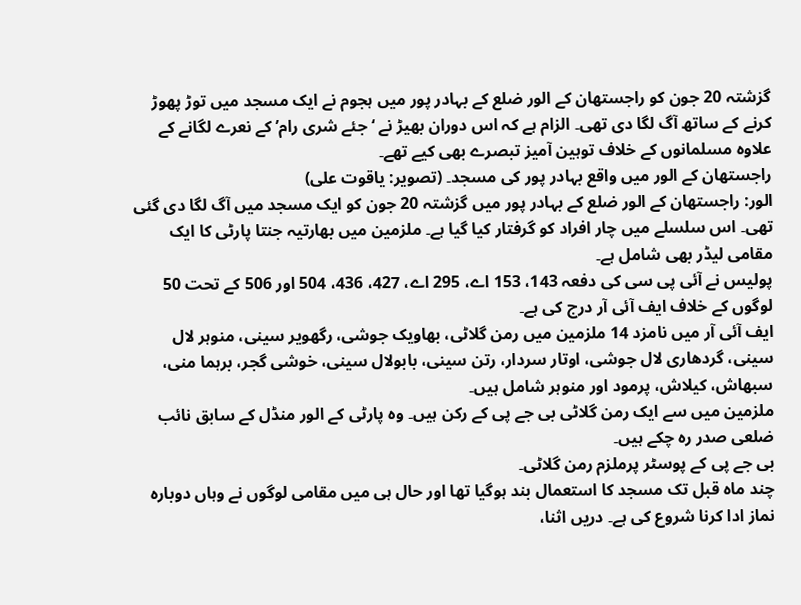گزشتہ 20 جون کو راجستھان کے الور ضلع کے بہادر پور میں ہجوم نے ایک مسجد میں توڑ پھوڑ کرنے کے ساتھ آگ لگا دی تھی۔ الزام ہے کہ اس دوران بھیڑ نے ‘جئے شری رام’ کے نعرے لگانے کے علاوہ مسلمانوں کے خلاف توہین آمیز تبصرے بھی کیے تھے۔
راجستھان کے الور میں واقع بہادر پور کی مسجد۔ (تصویر: یاقوت علی)
الور: راجستھان کے الور ضلع کے بہادر پور میں گزشتہ 20 جون کو ایک مسجد میں آگ لگا دی گئی تھی۔ اس سلسلے میں چار افراد کو گرفتار کیا گیا ہے۔ ملزمین میں بھارتیہ جنتا پارٹی کا ایک مقامی لیڈر بھی شامل ہے۔
پولیس نے آئی پی سی کی دفعہ 143، 153 اے، 295 اے، 427، 436، 504 اور 506 کے تحت 50 لوگوں کے خلاف ایف آئی آر درج کی ہے۔
ایف آئی آر میں نامزد 14 ملزمین میں رمن گلاٹی، بھاویک جوشی، رگھویر سینی، منوہر لال سینی، گردھاری لال جوشی، اوتار سردار، رتن سینی، بابولال سینی، خوشی گجر، برہما منی، سبھاش، کیلاش، پرمود اور منوہر شامل ہیں۔
ملزمین میں سے ایک رمن گلاٹی بی جے پی کے رکن ہیں۔ وہ پارٹی کے الور منڈل کے سابق نائب ضلعی صدر رہ چکے ہیں۔
بی جے پی کے پوسٹر پرملزم رمن گلاٹی۔
چند ماہ قبل تک مسجد کا استعمال بند ہوگیا تھا اور حال ہی میں مقامی لوگوں نے وہاں دوبارہ نماز ادا کرنا شروع کی ہے۔ دریں اثنا،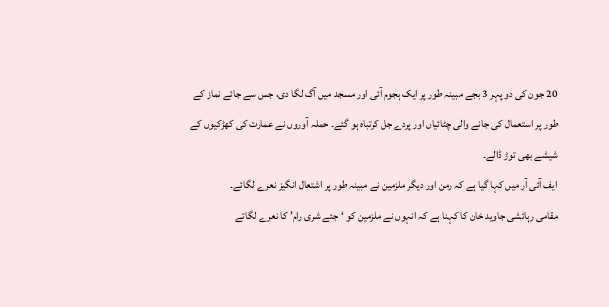20 جون کی دو پہر 3 بجے مبینہ طور پر ایک ہجوم آئی اور مسجد میں آگ لگا دی، جس سے جائے نماز کے طور پر استعمال کی جانے والی چٹائیاں اور پردے جل کرتباہ ہو گئے۔ حملہ آوروں نے عمارت کی کھڑکیوں کے شیشے بھی توڑ ڈالے۔
ایف آئی آر میں کہا گیا ہے کہ رمن اور دیگر ملزمین نے مبینہ طور پر اشتعال انگیز نعرے لگائے۔
مقامی رہائشی جاوید خان کا کہنا ہے کہ انہوں نے ملزمین کو ‘جئے شری رام’ کا نعرے لگاتے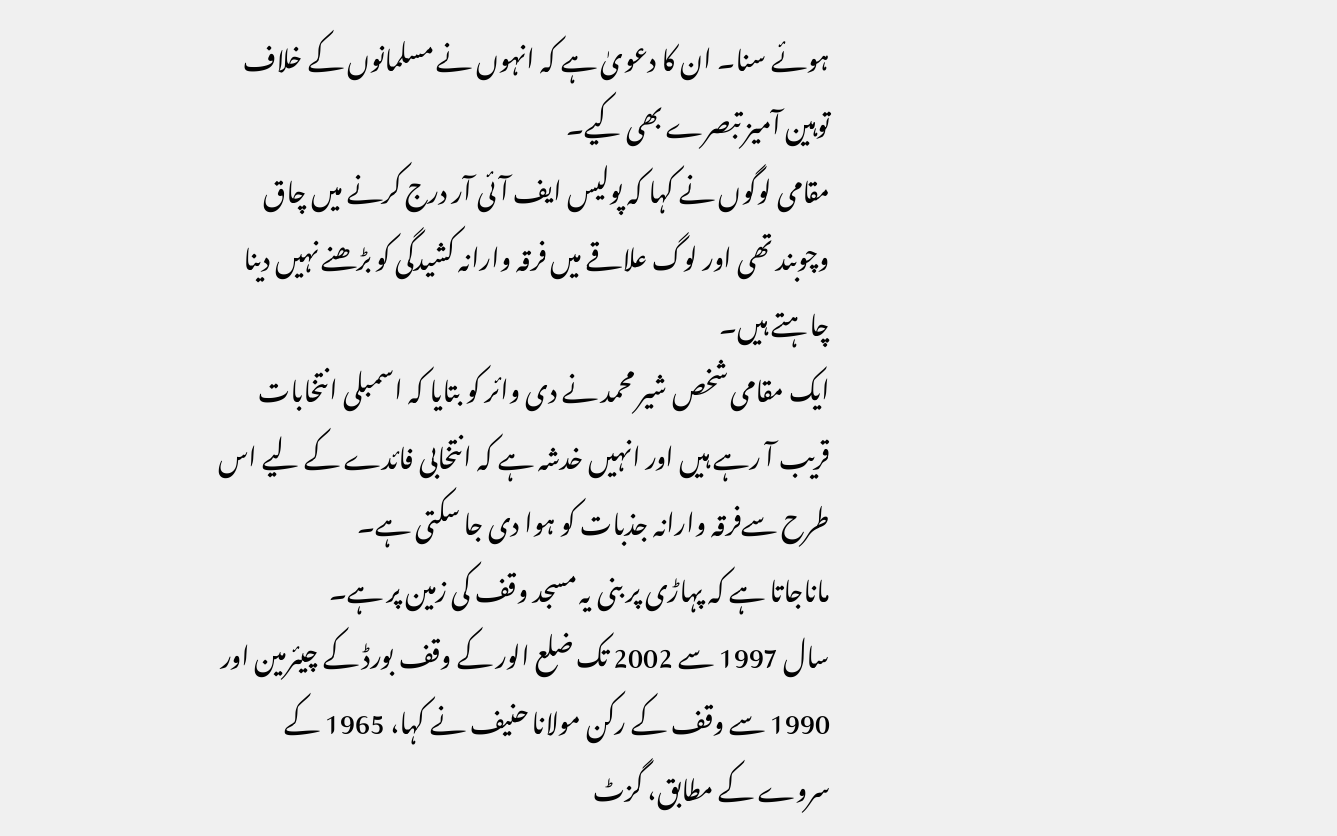ہوئے سنا۔ ان کا دعویٰ ہے کہ انہوں نے مسلمانوں کے خلاف توہین آمیز تبصرے بھی کیے۔
مقامی لوگوں نے کہا کہ پولیس ایف آئی آر درج کرنے میں چاق وچوبند تھی اور لوگ علاقے میں فرقہ وارانہ کشیدگی کو بڑھنے نہیں دینا چاہتے ہیں۔
ایک مقامی شخص شیر محمد نے دی وائر کو بتایا کہ اسمبلی انتخابات قریب آ رہے ہیں اور انہیں خدشہ ہے کہ انتخابی فائدے کے لیے اس طرح سےفرقہ وارانہ جذبات کو ہوا دی جا سکتی ہے۔
ماناجاتا ہے کہ پہاڑی پر بنی یہ مسجد وقف کی زمین پر ہے۔
سال 1997 سے 2002 تک ضلع الور کے وقف بورڈ کے چیئرمین اور 1990 سے وقف کے رکن مولانا حنیف نے کہا، 1965 کے سروے کے مطابق، گزٹ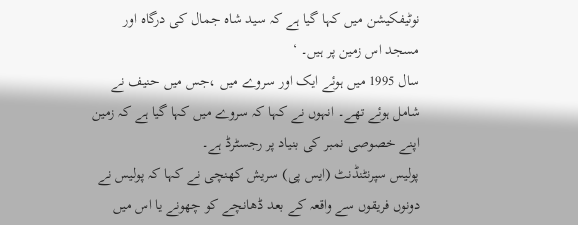نوٹیفکیشن میں کہا گیا ہے کہ سید شاہ جمال کی درگاہ اور مسجد اس زمین پر ہیں۔ ‘
سال 1995 میں ہوئے ایک اور سروے میں ،جس میں حنیف نے شامل ہوئے تھے۔ انہوں نے کہا کہ سروے میں کہا گیا ہے کہ زمین اپنے خصوصی نمبر کی بنیاد پر رجسٹرڈ ہے۔
پولیس سپرنٹنڈنٹ (ایس پی) سریش کھنچی نے کہا کہ پولیس نے دونوں فریقوں سے واقعہ کے بعد ڈھانچے کو چھونے یا اس میں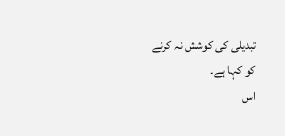تبدیلی کی کوشش نہ کرنے کو کہا ہے۔
اس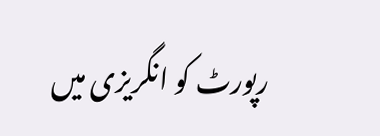رپورٹ کو انگریزی میں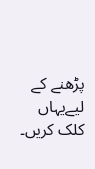پڑھنے کے لیےیہاں کلک کریں۔